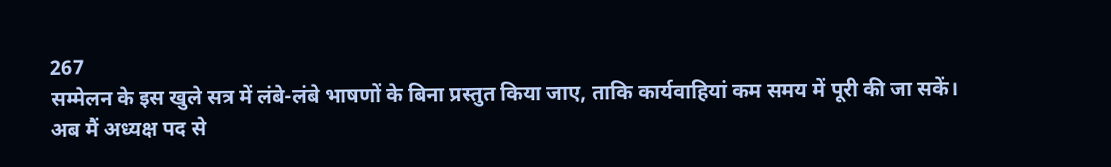267
सम्मेलन के इस खुले सत्र में लंबे-लंबे भाषणों के बिना प्रस्तुत किया जाए, ताकि कार्यवाहियां कम समय में पूरी की जा सकें।
अब मैं अध्यक्ष पद से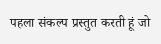पहला संकल्प प्रस्तुत करती हूं जो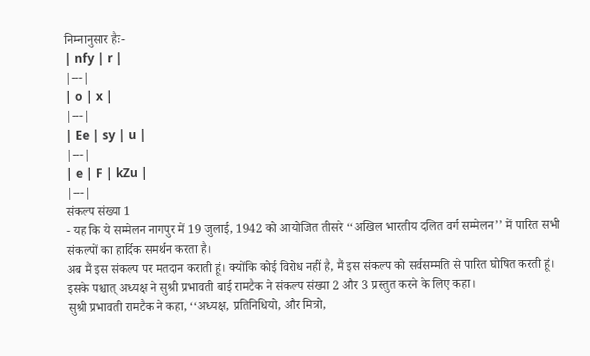निम्नानुसार हैः-
| nfy | r |
|---|
| o | x |
|---|
| Ee | sy | u |
|---|
| e | F | kZu |
|---|
संकल्प संख्या 1
- यह कि ये सम्मेलन नागपुर में 19 जुलाई, 1942 को आयोजित तीसरे ‘‘अखिल भारतीय दलित वर्ग सम्मेलन’’ में पारित सभी संकल्पों का हार्दिक समर्थन करता है।
अब मैं इस संकल्प पर मतदान कराती हूं। क्योंकि कोई विरोध नहीं है, मैं इस संकल्प को सर्वसम्मति से पारित घोषित करती हूं।
इसके पश्चात् अध्यक्ष ने सुश्री प्रभावती बाई रामटैक ने संकल्प संख्या 2 और 3 प्रस्तुत करने के लिए कहा।
सुश्री प्रभावती रामटैक ने कहा, ‘‘अध्यक्ष, प्रतिनिधियो, और मित्रो,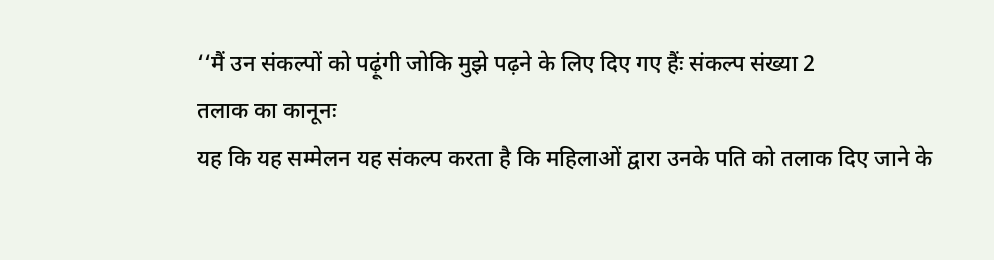‘‘मैं उन संकल्पों को पढ़ूंगी जोकि मुझे पढ़ने के लिए दिए गए हैंः संकल्प संख्या 2
तलाक का कानूनः
यह कि यह सम्मेलन यह संकल्प करता है कि महिलाओं द्वारा उनके पति को तलाक दिए जाने के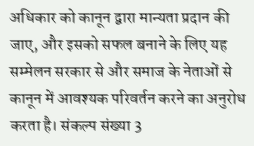अधिकार को कानून द्वारा मान्यता प्रदान की जाए, और इसको सफल बनाने के लिए यह सम्मेलन सरकार से और समाज के नेताओं से कानून में आवश्यक परिवर्तन करने का अनुरोध करता है। संकल्प संख्या 3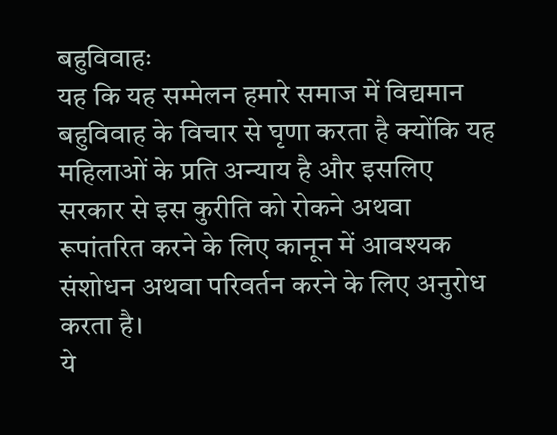बहुविवाहः
यह कि यह सम्मेलन हमारे समाज में विद्यमान बहुविवाह के विचार से घृणा करता है क्योंकि यह महिलाओं के प्रति अन्याय है और इसलिए सरकार से इस कुरीति को रोकने अथवा रूपांतरित करने के लिए कानून में आवश्यक संशोधन अथवा परिवर्तन करने के लिए अनुरोध करता है।
ये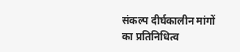संकल्प दीर्घकालीन मांगों का प्रतिनिधित्व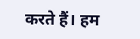करते हैं। हम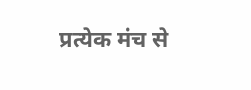प्रत्येक मंच से